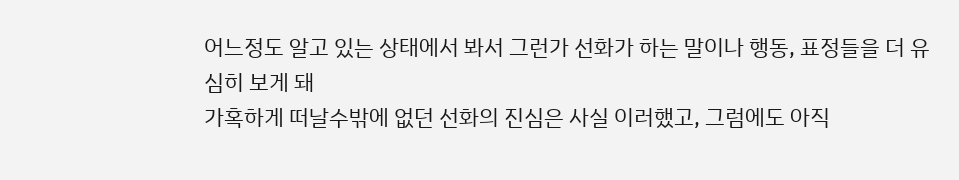어느정도 알고 있는 상태에서 봐서 그런가 선화가 하는 말이나 행동, 표정들을 더 유심히 보게 돼
가혹하게 떠날수밖에 없던 선화의 진심은 사실 이러했고, 그럼에도 아직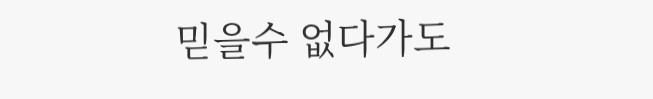믿을수 없다가도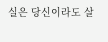실은 당신이라도 살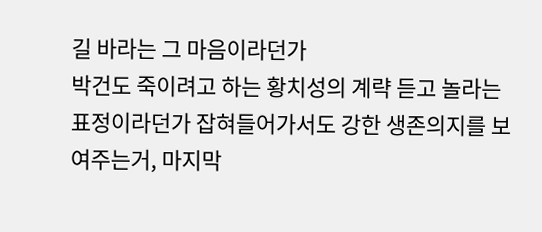길 바라는 그 마음이라던가
박건도 죽이려고 하는 황치성의 계략 듣고 놀라는 표정이라던가 잡혀들어가서도 강한 생존의지를 보여주는거, 마지막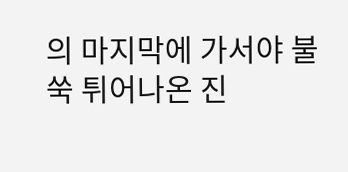의 마지막에 가서야 불쑥 튀어나온 진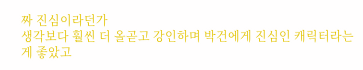짜 진심이라던가
생각보다 훨씬 더 올곧고 강인하며 박건에게 진심인 캐릭터라는게 좋았고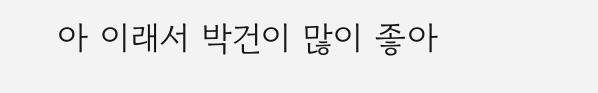아 이래서 박건이 많이 좋아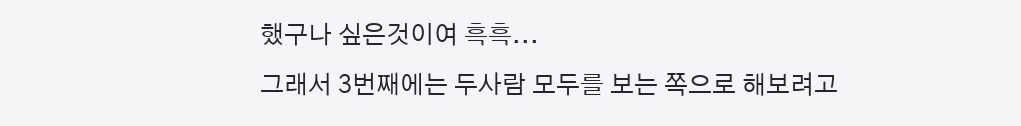했구나 싶은것이여 흑흑...
그래서 3번째에는 두사람 모두를 보는 쪽으로 해보려고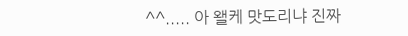^^..... 아 왤케 맛도리냐 진짜